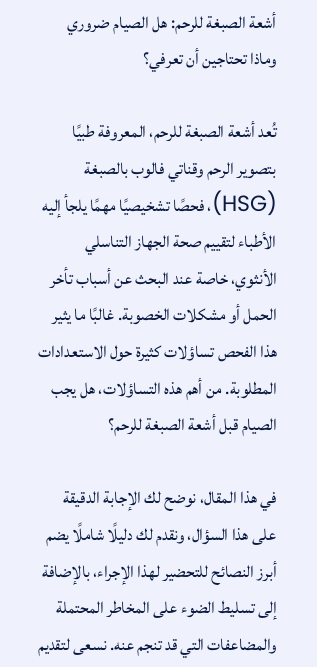أشعة الصبغة للرحم: هل الصيام ضروري وماذا تحتاجين أن تعرفي؟

تُعد أشعة الصبغة للرحم، المعروفة طبيًا بتصوير الرحم وقناتي فالوب بالصبغة (HSG)، فحصًا تشخيصيًا مهمًا يلجأ إليه الأطباء لتقييم صحة الجهاز التناسلي الأنثوي، خاصة عند البحث عن أسباب تأخر الحمل أو مشكلات الخصوبة. غالبًا ما يثير هذا الفحص تساؤلات كثيرة حول الاستعدادات المطلوبة. من أهم هذه التساؤلات، هل يجب الصيام قبل أشعة الصبغة للرحم؟

في هذا المقال، نوضح لك الإجابة الدقيقة على هذا السؤال، ونقدم لك دليلًا شاملًا يضم أبرز النصائح للتحضير لهذا الإجراء، بالإضافة إلى تسليط الضوء على المخاطر المحتملة والمضاعفات التي قد تنجم عنه. نسعى لتقديم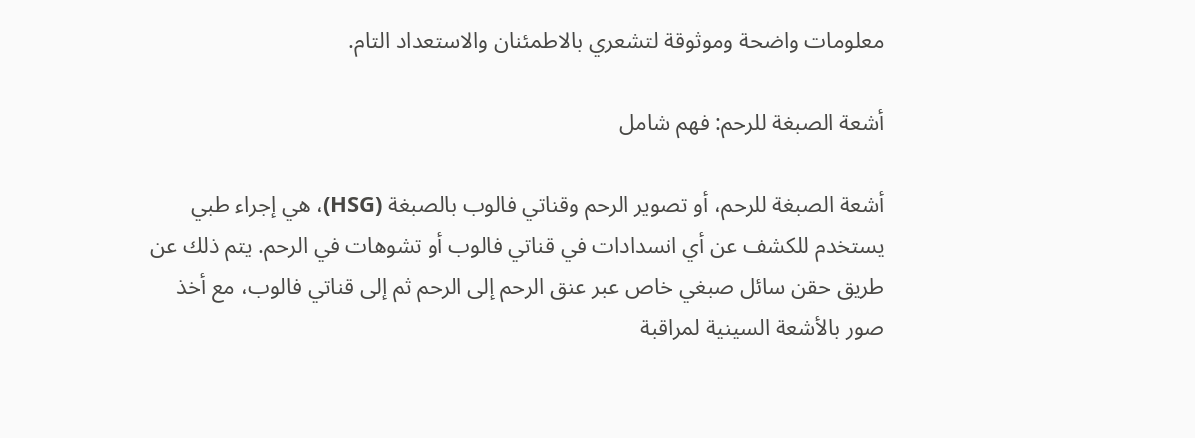معلومات واضحة وموثوقة لتشعري بالاطمئنان والاستعداد التام.

أشعة الصبغة للرحم: فهم شامل

أشعة الصبغة للرحم، أو تصوير الرحم وقناتي فالوب بالصبغة (HSG)، هي إجراء طبي يستخدم للكشف عن أي انسدادات في قناتي فالوب أو تشوهات في الرحم. يتم ذلك عن طريق حقن سائل صبغي خاص عبر عنق الرحم إلى الرحم ثم إلى قناتي فالوب، مع أخذ صور بالأشعة السينية لمراقبة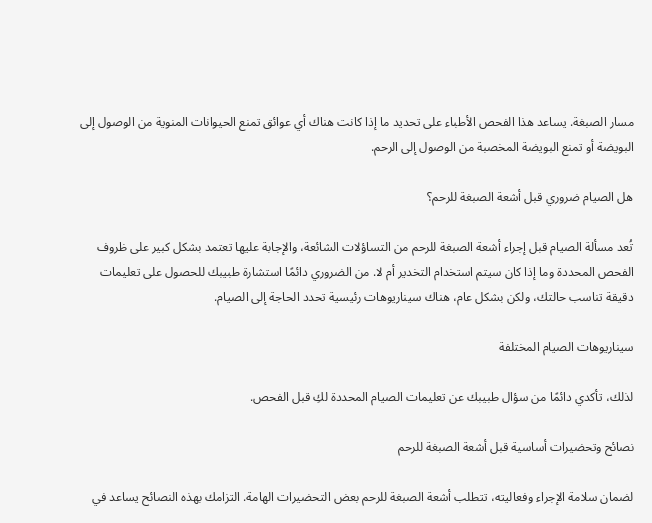مسار الصبغة. يساعد هذا الفحص الأطباء على تحديد ما إذا كانت هناك أي عوائق تمنع الحيوانات المنوية من الوصول إلى البويضة أو تمنع البويضة المخصبة من الوصول إلى الرحم.

هل الصيام ضروري قبل أشعة الصبغة للرحم؟

تُعد مسألة الصيام قبل إجراء أشعة الصبغة للرحم من التساؤلات الشائعة، والإجابة عليها تعتمد بشكل كبير على ظروف الفحص المحددة وما إذا كان سيتم استخدام التخدير أم لا. من الضروري دائمًا استشارة طبيبك للحصول على تعليمات دقيقة تناسب حالتك، ولكن بشكل عام، هناك سيناريوهات رئيسية تحدد الحاجة إلى الصيام.

سيناريوهات الصيام المختلفة

لذلك، تأكدي دائمًا من سؤال طبيبك عن تعليمات الصيام المحددة لكِ قبل الفحص.

نصائح وتحضيرات أساسية قبل أشعة الصبغة للرحم

لضمان سلامة الإجراء وفعاليته، تتطلب أشعة الصبغة للرحم بعض التحضيرات الهامة. التزامك بهذه النصائح يساعد في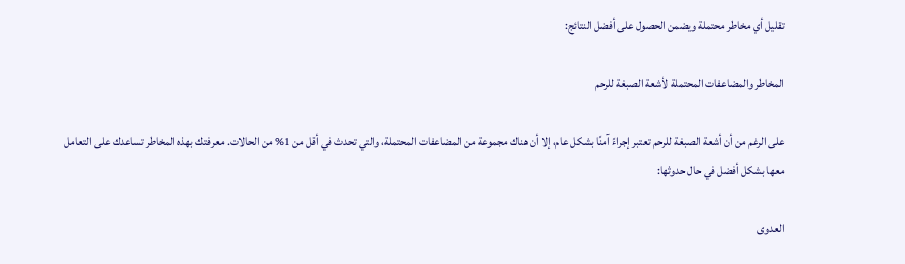تقليل أي مخاطر محتملة ويضمن الحصول على أفضل النتائج:

المخاطر والمضاعفات المحتملة لأشعة الصبغة للرحم

على الرغم من أن أشعة الصبغة للرحم تعتبر إجراءً آمنًا بشكل عام، إلا أن هناك مجموعة من المضاعفات المحتملة، والتي تحدث في أقل من 1% من الحالات. معرفتك بهذه المخاطر تساعدك على التعامل معها بشكل أفضل في حال حدوثها:

العدوى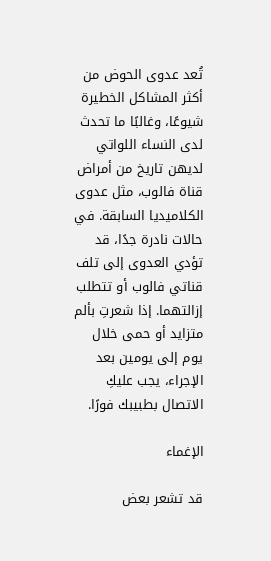تُعد عدوى الحوض من أكثر المشاكل الخطيرة شيوعًا، وغالبًا ما تحدث لدى النساء اللواتي لديهن تاريخ من أمراض قناة فالوب، مثل عدوى الكلاميديا السابقة. في حالات نادرة جدًا، قد تؤدي العدوى إلى تلف قناتي فالوب أو تتطلب إزالتهما. إذا شعرتِ بألم متزايد أو حمى خلال يوم إلى يومين بعد الإجراء، يجب عليكِ الاتصال بطبيبك فورًا.

الإغماء

قد تشعر بعض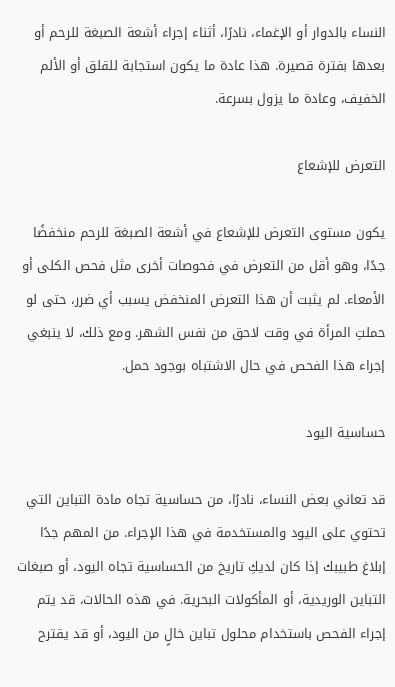النساء بالدوار أو الإغماء، نادرًا، أثناء إجراء أشعة الصبغة للرحم أو بعدها بفترة قصيرة. هذا عادة ما يكون استجابة للقلق أو الألم الخفيف، وعادة ما يزول بسرعة.

التعرض للإشعاع

يكون مستوى التعرض للإشعاع في أشعة الصبغة للرحم منخفضًا جدًا، وهو أقل من التعرض في فحوصات أخرى مثل فحص الكلى أو الأمعاء. لم يثبت أن هذا التعرض المنخفض يسبب أي ضرر، حتى لو حملتِ المرأة في وقت لاحق من نفس الشهر. ومع ذلك، لا ينبغي إجراء هذا الفحص في حال الاشتباه بوجود حمل.

حساسية اليود

قد تعاني بعض النساء، نادرًا، من حساسية تجاه مادة التباين التي تحتوي على اليود والمستخدمة في هذا الإجراء. من المهم جدًا إبلاغ طبيبك إذا كان لديكِ تاريخ من الحساسية تجاه اليود، أو صبغات التباين الوريدية، أو المأكولات البحرية. في هذه الحالات، قد يتم إجراء الفحص باستخدام محلول تباين خالٍ من اليود، أو قد يقترح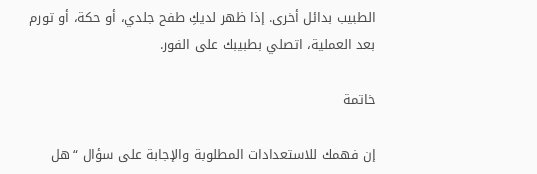الطبيب بدائل أخرى. إذا ظهر لديكِ طفح جلدي، أو حكة، أو تورم بعد العملية، اتصلي بطبيبك على الفور.

خاتمة

إن فهمك للاستعدادات المطلوبة والإجابة على سؤال “هل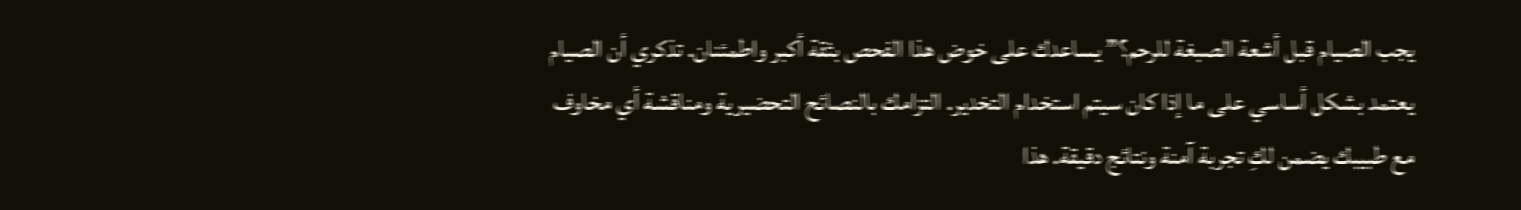يجب الصيام قبل أشعة الصبغة للرحم؟” يساعدك على خوض هذا الفحص بثقة أكبر واطمئنان. تذكري أن الصيام يعتمد بشكل أساسي على ما إذا كان سيتم استخدام التخدير. التزامك بالنصائح التحضيرية ومناقشة أي مخاوف مع طبيبك يضمن لكِ تجربة آمنة ونتائج دقيقة. هذا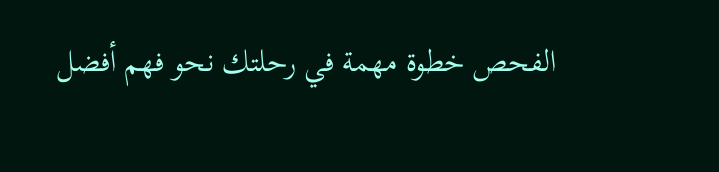الفحص خطوة مهمة في رحلتك نحو فهم أفضل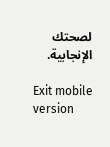لصحتك الإنجابية.

Exit mobile version